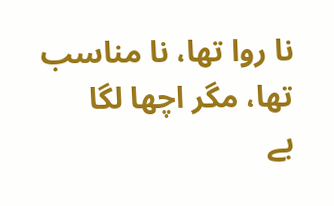نا روا تھا، نا مناسب تھا، مگر اچھا لگا
بے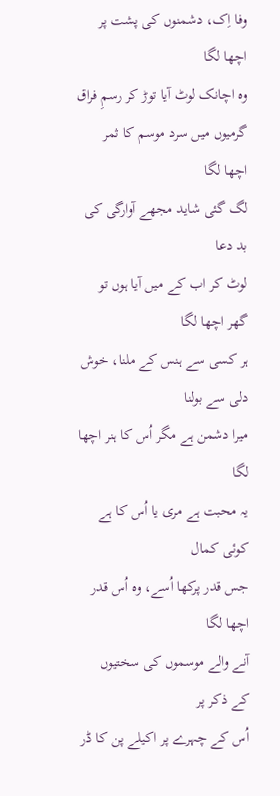وفا اِک، دشمنوں کی پشت پر اچھا لگا
وہ اچانک لوٹ آیا توڑ کر رسمِ فراق
گرمیوں میں سرد موسم کا ثمر اچھا لگا
لگ گئی شاید مجھے آوارگی کی بد دعا
لوٹ کر اب کے میں آیا ہوں تو گھر اچھا لگا
ہر کسی سے ہنس کے ملنا، خوش دلی سے بولنا
میرا دشمن ہے مگر اُس کا ہنر اچھا لگا
یہ محبت ہے مری یا اُس کا ہے کوئی کمال
جس قدر پرکھا اُسے، وہ اُس قدر اچھا لگا
آنے والے موسموں کی سختیوں کے ذکر پر
اُس کے چہرے پر اکیلے پن کا ڈر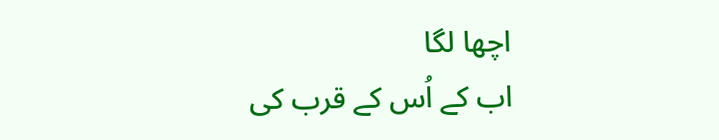اچھا لگا
اب کے اُس کے قرب کی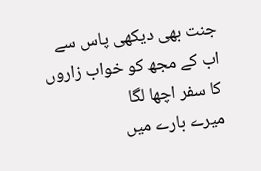جنت بھی دیکھی پاس سے
اب کے مجھ کو خواب زاروں کا سفر اچھا لگا
میرے بارے میں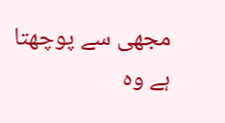مجھی سے پوچھتا ہے وہ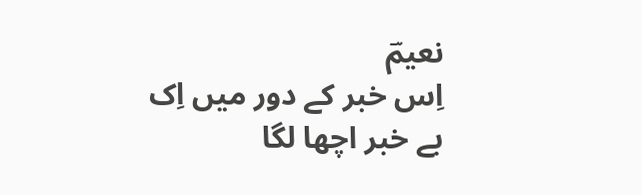نعیمؔ
اِس خبر کے دور میں اِک بے خبر اچھا لگا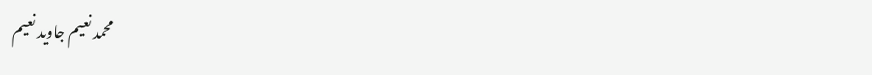محمد نعیم جاوید نعیم